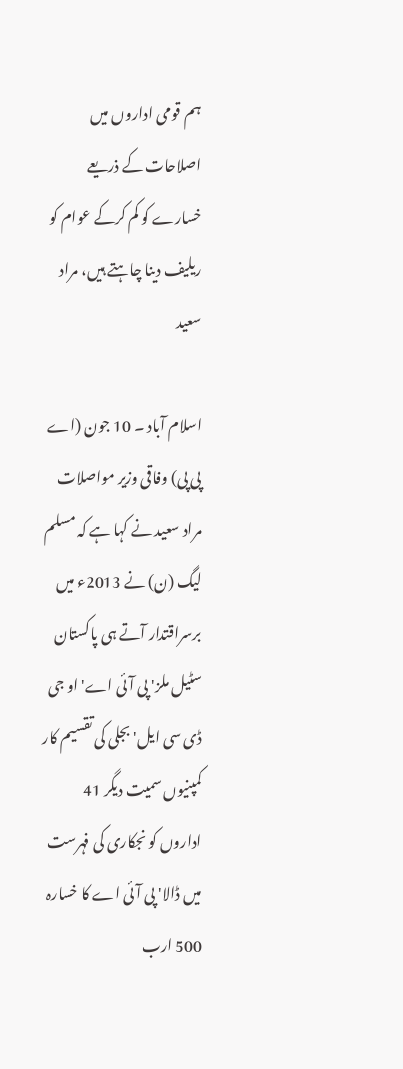ہم قومی اداروں میں اصلاحات کے ذریعے خسارے کو کم کرکے عوام کو ریلیف دینا چاہتے ہیں، مراد سعید

اسلام آباد ۔ 10 جون (اے پی پی) وفاقی وزیر مواصلات مراد سعید نے کہا ہے کہ مسلم لیگ (ن) نے 2013ء میں برسراقتدار آتے ہی پاکستان سٹیل ملز' پی آئی اے' او جی ڈی سی ایل' بجلی کی تقسیم کار کمپنیوں سمیت دیگر 41 اداروں کو نجکاری کی فہرست میں ڈالا' پی آئی اے کا خسارہ 500 ارب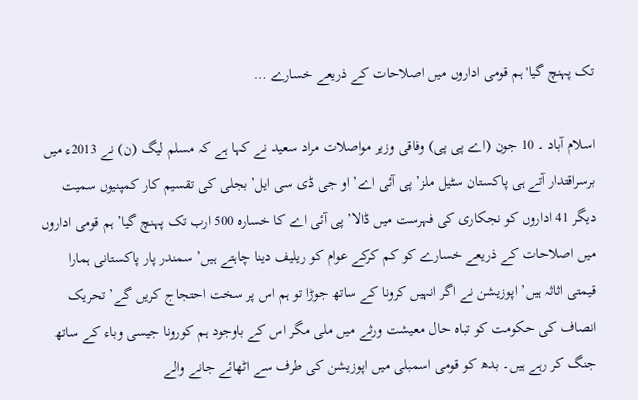تک پہنچ گیا' ہم قومی اداروں میں اصلاحات کے ذریعے خسارے …

اسلام آباد ۔ 10 جون (اے پی پی) وفاقی وزیر مواصلات مراد سعید نے کہا ہے کہ مسلم لیگ (ن) نے 2013ء میں برسراقتدار آتے ہی پاکستان سٹیل ملز’ پی آئی اے’ او جی ڈی سی ایل’ بجلی کی تقسیم کار کمپنیوں سمیت دیگر 41 اداروں کو نجکاری کی فہرست میں ڈالا’ پی آئی اے کا خسارہ 500 ارب تک پہنچ گیا’ ہم قومی اداروں میں اصلاحات کے ذریعے خسارے کو کم کرکے عوام کو ریلیف دینا چاہتے ہیں’ سمندر پار پاکستانی ہمارا قیمتی اثاثہ ہیں’ اپوزیشن نے اگر انہیں کرونا کے ساتھ جوڑا تو ہم اس پر سخت احتجاج کریں گے’ تحریک انصاف کی حکومت کو تباہ حال معیشت ورثے میں ملی مگر اس کے باوجود ہم کورونا جیسی وباء کے ساتھ جنگ کر رہے ہیں۔ بدھ کو قومی اسمبلی میں اپوزیشن کی طرف سے اٹھائے جانے والے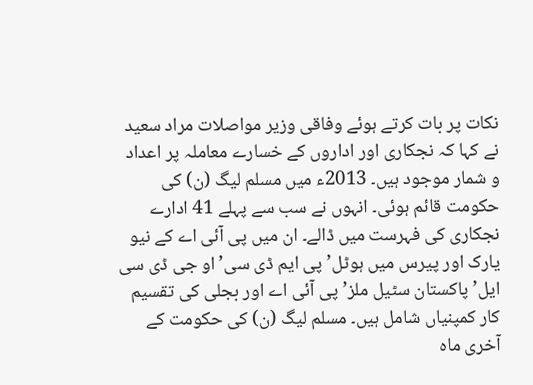نکات پر بات کرتے ہوئے وفاقی وزیر مواصلات مراد سعید نے کہا کہ نجکاری اور اداروں کے خسارے معاملہ پر اعداد و شمار موجود ہیں۔ 2013ء میں مسلم لیگ (ن) کی حکومت قائم ہوئی۔ انہوں نے سب سے پہلے 41 ادارے نجکاری کی فہرست میں ڈالے۔ ان میں پی آئی اے کے نیو یارک اور پیرس میں ہوٹل’ پی ایم ڈی سی’ او جی ڈی سی ایل’ پاکستان سٹیل ملز’ پی آئی اے اور بجلی کی تقسیم کار کمپنیاں شامل ہیں۔ مسلم لیگ (ن) کی حکومت کے آخری ماہ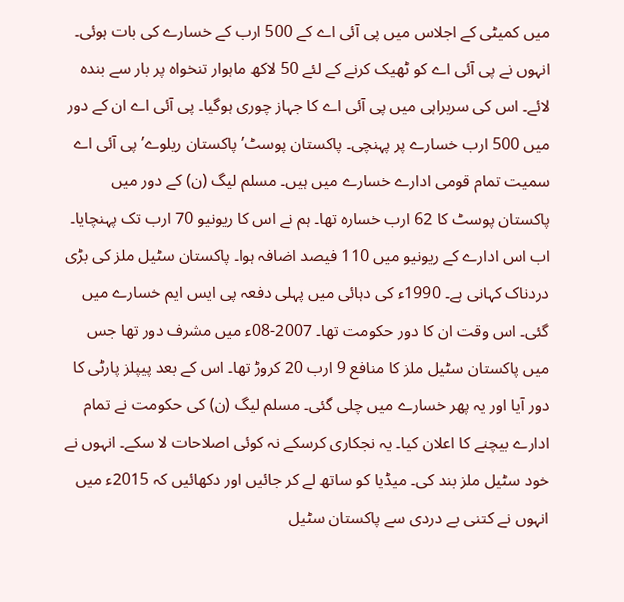میں کمیٹی کے اجلاس میں پی آئی اے کے 500 ارب کے خسارے کی بات ہوئی۔ انہوں نے پی آئی اے کو ٹھیک کرنے کے لئے 50 لاکھ ماہوار تنخواہ پر بار سے بندہ لائے۔ اس کی سربراہی میں پی آئی اے کا جہاز چوری ہوگیا۔ پی آئی اے ان کے دور میں 500 ارب خسارے پر پہنچی۔ پاکستان پوسٹ’ پاکستان ریلوے’ پی آئی اے سمیت تمام قومی ادارے خسارے میں ہیں۔ مسلم لیگ (ن) کے دور میں پاکستان پوسٹ کا 62 ارب خسارہ تھا۔ ہم نے اس کا ریونیو 70 ارب تک پہنچایا۔ اب اس ادارے کے ریونیو میں 110 فیصد اضافہ ہوا۔ پاکستان سٹیل ملز کی بڑی دردناک کہانی ہے۔ 1990ء کی دہائی میں پہلی دفعہ پی ایس ایم خسارے میں گئی۔ اس وقت ان کا دور حکومت تھا۔ 2007-08ء میں مشرف دور تھا جس میں پاکستان سٹیل ملز کا منافع 9 ارب 20 کروڑ تھا۔ اس کے بعد پیپلز پارٹی کا دور آیا اور یہ پھر خسارے میں چلی گئی۔ مسلم لیگ (ن) کی حکومت نے تمام ادارے بیچنے کا اعلان کیا۔ یہ نجکاری کرسکے نہ کوئی اصلاحات لا سکے۔ انہوں نے خود سٹیل ملز بند کی۔ میڈیا کو ساتھ لے کر جائیں اور دکھائیں کہ 2015ء میں انہوں نے کتنی بے دردی سے پاکستان سٹیل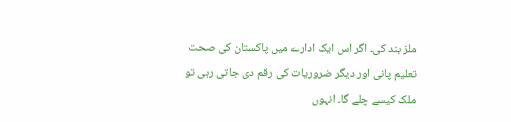ملز بند کی۔ اگر اس ایک ادارے میں پاکستان کی صحت تعلیم پانی اور دیگر ضروریات کی رقم دی جاتی رہی تو ملک کیسے چلے گا۔ انہوں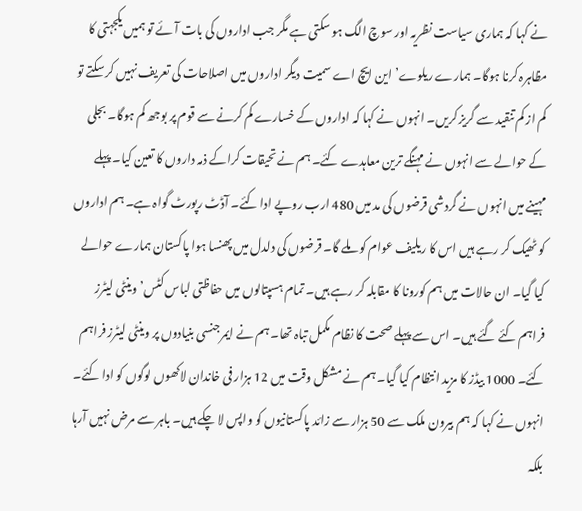نے کہا کہ ہماری سیاست نظریہ اور سوچ الگ ہو سکتی ہے مگر جب اداروں کی بات آئے تو ہمیں یکجہتی کا مظاہرہ کرنا ہوگا۔ ہمارے ریلوے’ این ایچ اے سمیت دیگر اداروں میں اصلاحات کی تعریف نہیں کر سکتے تو کم از کم تنقید سے گریز کریں۔ انہوں نے کہا کہ اداروں کے خسارے کم کرنے سے قوم پر بوجھ کم ہوگا۔ بجلی کے حوالے سے انہوں نے مہنگے ترین معاہدے کئے۔ ہم نے تحیقات کراکے ذمہ داروں کا تعین کیا۔ پہلے مہینے میں انہوں نے گردشی قرضوں کی مد میں 480 ارب روپے ادا کئے۔ آڈٹ رپورٹ گواہ ہے۔ ہم اداروں کو ٹھیک کر رہے ہیں اس کا ریلیف عوام کو ملے گا۔ قرضوں کی دلدل میں پھنسا ہوا پاکستان ہمارے حوالے کیا گیا۔ ان حالات میں ہم کورونا کا مقابلہ کر رہے ہیں۔ تمام ہسپتالوں میں حفاظتی لباس کٹس’ وینٹی لیٹرز فراہم کئے گئے ہیں۔ اس سے پہلے صحت کا نظام مکمل تباہ تھا۔ ہم نے ایمرجنسی بنیادوں پر وینٹی لیٹرز فراہم کئے۔ 1000 بیڈز کا مزید انتظام کیا گیا۔ ہم نے مشکل وقت میں 12 ہزار فی خاندان لاکھوں لوگوں کو ادا کئے۔ انہوں نے کہا کہ ہم بیرون ملک سے 50 ہزار سے زائد پاکستانیوں کو واپس لا چکے ہیں۔ باہر سے مرض نہیں آرہا بلکہ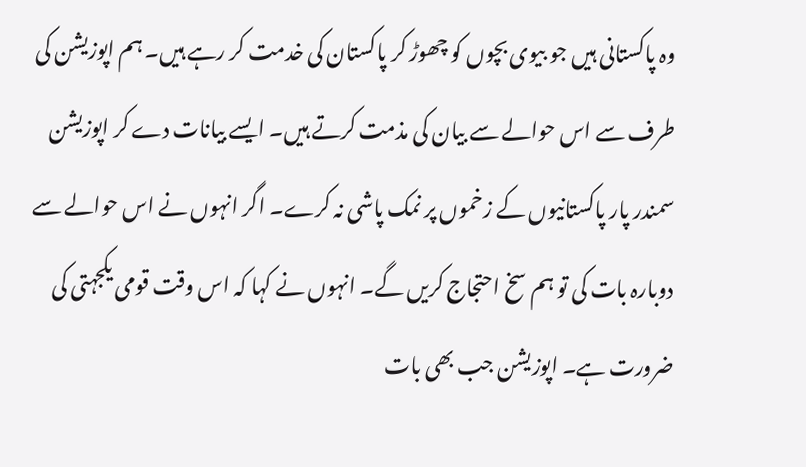وہ پاکستانی ہیں جو بیوی بچوں کو چھوڑ کر پاکستان کی خدمت کر رہے ہیں۔ ہم اپوزیشن کی طرف سے اس حوالے سے بیان کی مذمت کرتے ہیں۔ ایسے بیانات دے کر اپوزیشن سمندر پار پاکستانیوں کے زخموں پر نمک پاشی نہ کرے۔ اگر انہوں نے اس حوالے سے دوبارہ بات کی تو ہم سخ احتجاج کریں گے۔ انہوں نے کہا کہ اس وقت قومی یکجہتی کی ضرورت ہے۔ اپوزیشن جب بھی بات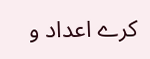کرے اعداد و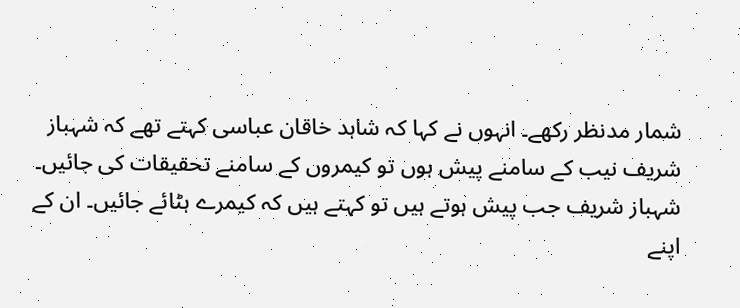شمار مدنظر رکھے۔ انہوں نے کہا کہ شاہد خاقان عباسی کہتے تھے کہ شہباز شریف نیب کے سامنے پیش ہوں تو کیمروں کے سامنے تحقیقات کی جائیں۔ شہباز شریف جب پیش ہوتے ہیں تو کہتے ہیں کہ کیمرے ہٹائے جائیں۔ ان کے اپنے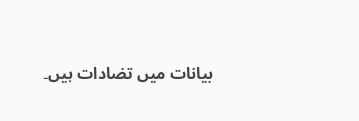بیانات میں تضادات ہیں۔